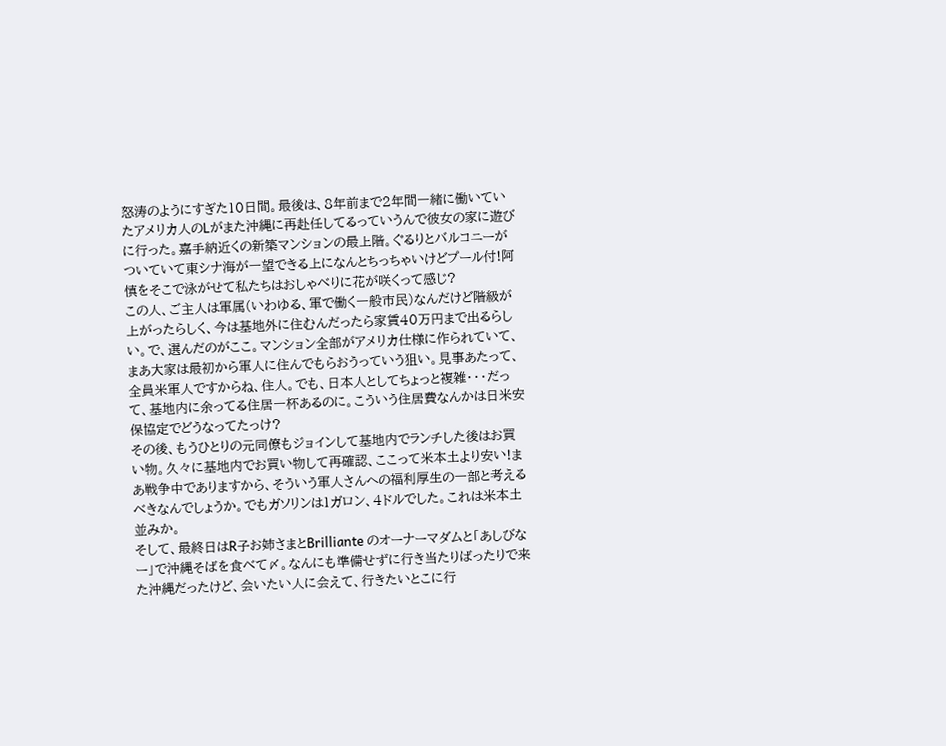怒涛のようにすぎた10日間。最後は、8年前まで2年間一緒に働いていたアメリカ人のLがまた沖縄に再赴任してるっていうんで彼女の家に遊びに行った。嘉手納近くの新築マンションの最上階。ぐるりとバルコニーがついていて東シナ海が一望できる上になんとちっちゃいけどプール付!阿慎をそこで泳がせて私たちはおしゃべりに花が咲くって感じ?
この人、ご主人は軍属(いわゆる、軍で働く一般市民)なんだけど階級が上がったらしく、今は基地外に住むんだったら家賃40万円まで出るらしい。で、選んだのがここ。マンション全部がアメリカ仕様に作られていて、まあ大家は最初から軍人に住んでもらおうっていう狙い。見事あたって、全員米軍人ですからね、住人。でも、日本人としてちょっと複雑・・・だって、基地内に余ってる住居一杯あるのに。こういう住居費なんかは日米安保協定でどうなってたっけ?
その後、もうひとりの元同僚もジョインして基地内でランチした後はお買い物。久々に基地内でお買い物して再確認、ここって米本土より安い!まあ戦争中でありますから、そういう軍人さんへの福利厚生の一部と考えるべきなんでしょうか。でもガソリンは1ガロン、4ドルでした。これは米本土並みか。
そして、最終日はR子お姉さまとBrilliante のオーナーマダムと「あしびなー」で沖縄そばを食べて〆。なんにも準備せずに行き当たりばったりで来た沖縄だったけど、会いたい人に会えて、行きたいとこに行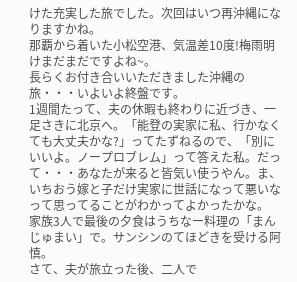けた充実した旅でした。次回はいつ再沖縄になりますかね。
那覇から着いた小松空港、気温差10度!梅雨明けまだまだですよね~。
長らくお付き合いいただきました沖縄の旅・・・いよいよ終盤です。
1週間たって、夫の休暇も終わりに近づき、一足さきに北京へ。「能登の実家に私、行かなくても大丈夫かな?」ってたずねるので、「別にいいよ。ノープロブレム」って答えた私。だって・・・あなたが来ると皆気い使うやん。ま、いちおう嫁と子だけ実家に世話になって悪いなって思ってることがわかってよかったかな。
家族3人で最後の夕食はうちなー料理の「まんじゅまい」で。サンシンのてほどきを受ける阿慎。
さて、夫が旅立った後、二人で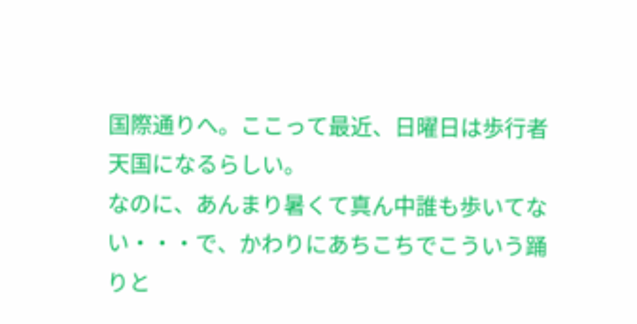国際通りへ。ここって最近、日曜日は歩行者天国になるらしい。
なのに、あんまり暑くて真ん中誰も歩いてない・・・で、かわりにあちこちでこういう踊りと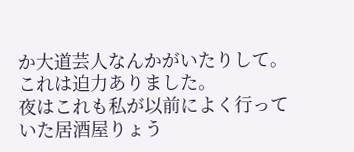か大道芸人なんかがいたりして。これは迫力ありました。
夜はこれも私が以前によく行っていた居酒屋りょう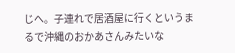じへ。子連れで居酒屋に行くというまるで沖縄のおかあさんみたいな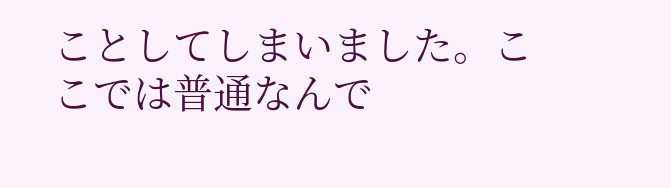ことしてしまいました。ここでは普通なんで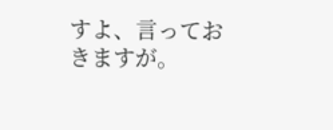すよ、言っておきますが。